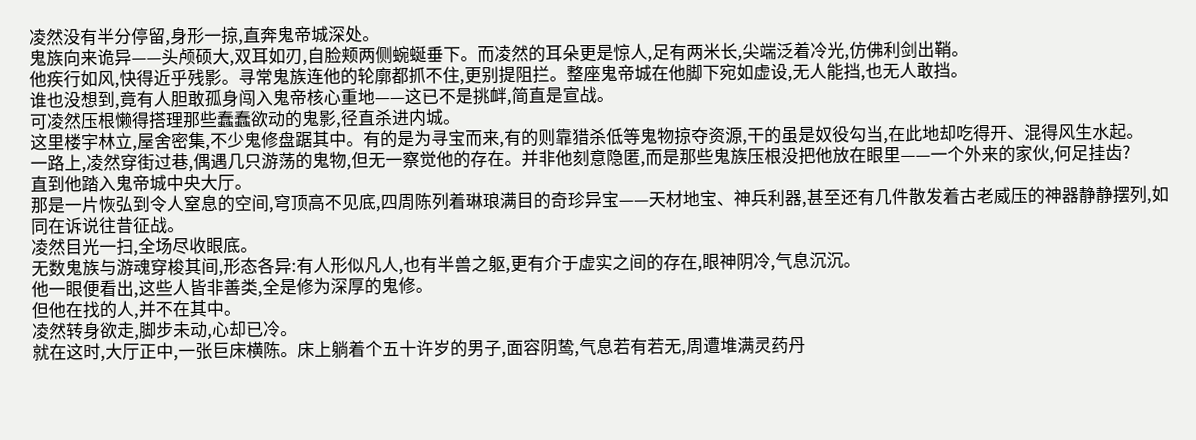凌然没有半分停留,身形一掠,直奔鬼帝城深处。
鬼族向来诡异——头颅硕大,双耳如刃,自脸颊两侧蜿蜒垂下。而凌然的耳朵更是惊人,足有两米长,尖端泛着冷光,仿佛利剑出鞘。
他疾行如风,快得近乎残影。寻常鬼族连他的轮廓都抓不住,更别提阻拦。整座鬼帝城在他脚下宛如虚设,无人能挡,也无人敢挡。
谁也没想到,竟有人胆敢孤身闯入鬼帝核心重地——这已不是挑衅,简直是宣战。
可凌然压根懒得搭理那些蠢蠢欲动的鬼影,径直杀进内城。
这里楼宇林立,屋舍密集,不少鬼修盘踞其中。有的是为寻宝而来,有的则靠猎杀低等鬼物掠夺资源,干的虽是奴役勾当,在此地却吃得开、混得风生水起。
一路上,凌然穿街过巷,偶遇几只游荡的鬼物,但无一察觉他的存在。并非他刻意隐匿,而是那些鬼族压根没把他放在眼里——一个外来的家伙,何足挂齿?
直到他踏入鬼帝城中央大厅。
那是一片恢弘到令人窒息的空间,穹顶高不见底,四周陈列着琳琅满目的奇珍异宝——天材地宝、神兵利器,甚至还有几件散发着古老威压的神器静静摆列,如同在诉说往昔征战。
凌然目光一扫,全场尽收眼底。
无数鬼族与游魂穿梭其间,形态各异:有人形似凡人,也有半兽之躯,更有介于虚实之间的存在,眼神阴冷,气息沉沉。
他一眼便看出,这些人皆非善类,全是修为深厚的鬼修。
但他在找的人,并不在其中。
凌然转身欲走,脚步未动,心却已冷。
就在这时,大厅正中,一张巨床横陈。床上躺着个五十许岁的男子,面容阴鸷,气息若有若无,周遭堆满灵药丹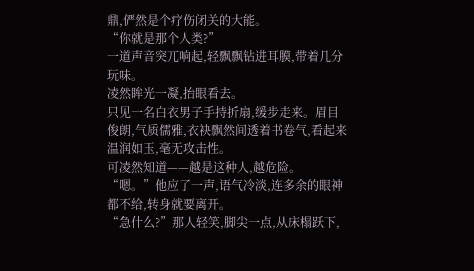鼎,俨然是个疗伤闭关的大能。
“你就是那个人类?”
一道声音突兀响起,轻飘飘钻进耳膜,带着几分玩味。
凌然眸光一凝,抬眼看去。
只见一名白衣男子手持折扇,缓步走来。眉目俊朗,气质儒雅,衣袂飘然间透着书卷气,看起来温润如玉,毫无攻击性。
可凌然知道——越是这种人,越危险。
“嗯。”他应了一声,语气冷淡,连多余的眼神都不给,转身就要离开。
“急什么?”那人轻笑,脚尖一点,从床榻跃下,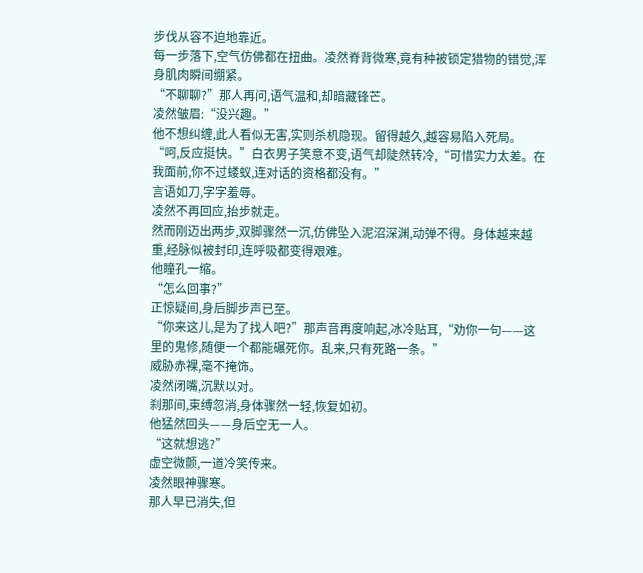步伐从容不迫地靠近。
每一步落下,空气仿佛都在扭曲。凌然脊背微寒,竟有种被锁定猎物的错觉,浑身肌肉瞬间绷紧。
“不聊聊?”那人再问,语气温和,却暗藏锋芒。
凌然皱眉:“没兴趣。”
他不想纠缠,此人看似无害,实则杀机隐现。留得越久,越容易陷入死局。
“呵,反应挺快。”白衣男子笑意不变,语气却陡然转冷,“可惜实力太差。在我面前,你不过蝼蚁,连对话的资格都没有。”
言语如刀,字字羞辱。
凌然不再回应,抬步就走。
然而刚迈出两步,双脚骤然一沉,仿佛坠入泥沼深渊,动弹不得。身体越来越重,经脉似被封印,连呼吸都变得艰难。
他瞳孔一缩。
“怎么回事?”
正惊疑间,身后脚步声已至。
“你来这儿,是为了找人吧?”那声音再度响起,冰冷贴耳,“劝你一句——这里的鬼修,随便一个都能碾死你。乱来,只有死路一条。”
威胁赤裸,毫不掩饰。
凌然闭嘴,沉默以对。
刹那间,束缚忽消,身体骤然一轻,恢复如初。
他猛然回头——身后空无一人。
“这就想逃?”
虚空微颤,一道冷笑传来。
凌然眼神骤寒。
那人早已消失,但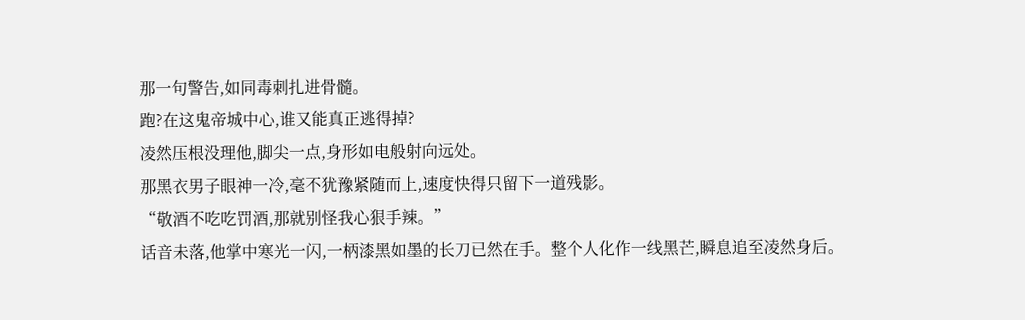那一句警告,如同毒刺扎进骨髓。
跑?在这鬼帝城中心,谁又能真正逃得掉?
凌然压根没理他,脚尖一点,身形如电般射向远处。
那黑衣男子眼神一冷,毫不犹豫紧随而上,速度快得只留下一道残影。
“敬酒不吃吃罚酒,那就别怪我心狠手辣。”
话音未落,他掌中寒光一闪,一柄漆黑如墨的长刀已然在手。整个人化作一线黑芒,瞬息追至凌然身后。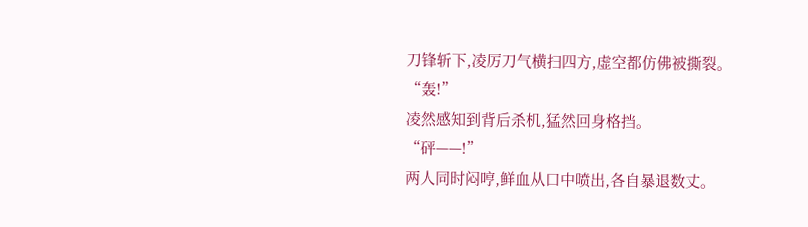刀锋斩下,凌厉刀气横扫四方,虚空都仿佛被撕裂。
“轰!”
凌然感知到背后杀机,猛然回身格挡。
“砰——!”
两人同时闷哼,鲜血从口中喷出,各自暴退数丈。